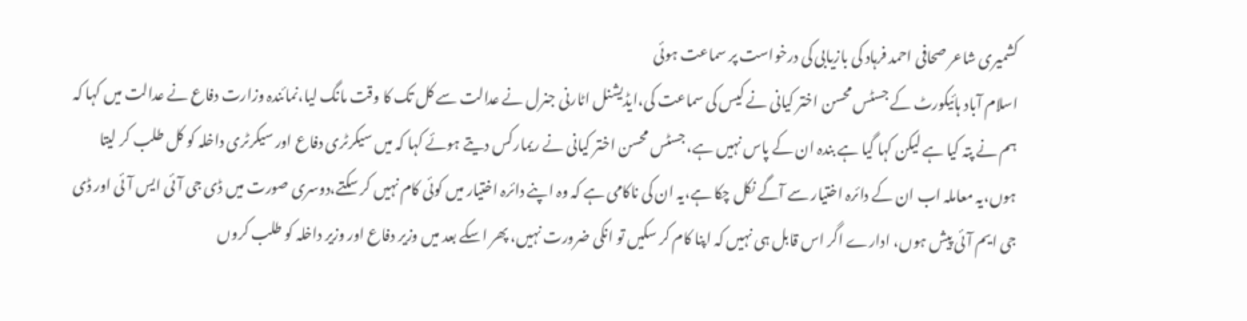کشمیری شاعر صحافی احمد فرہاد کی بازیابی کی درخواست پر سماعت ہوئی
اسلام آباد ہائیکورٹ کے جسٹس محسن اختر کیانی نے کیس کی سماعت کی،ایڈیشنل اٹارنی جنرل نے عدالت سے کل تک کا وقت مانگ لیا،نمائندہ وزارت دفاع نے عدالت میں کہا کہ ہم نے پتہ کیا ہے لیکن کہا گیا ہے بندہ ان کے پاس نہیں ہے، جسٹس محسن اختر کیانی نے ریمارکس دیتے ہوئے کہا کہ میں سیکرٹری دفاع اور سیکرٹری داخلہ کو کل طلب کر لیتا ہوں،یہ معاملہ اب ان کے دائرہ اختیار سے آگے نکل چکا ہے،یہ ان کی ناکامی ہے کہ وہ اپنے دائرہ اختیار میں کوئی کام نہیں کر سکتے،دوسری صورت میں ڈی جی آئی ایس آئی اور ڈی جی ایم آئی پیش ہوں، ادارے اگر اس قابل ہی نہیں کہ اپنا کام کر سکیں تو انکی ضرورت نہیں، پھر اسکے بعد میں وزیر دفاع اور وزیر داخلہ کو طلب کروں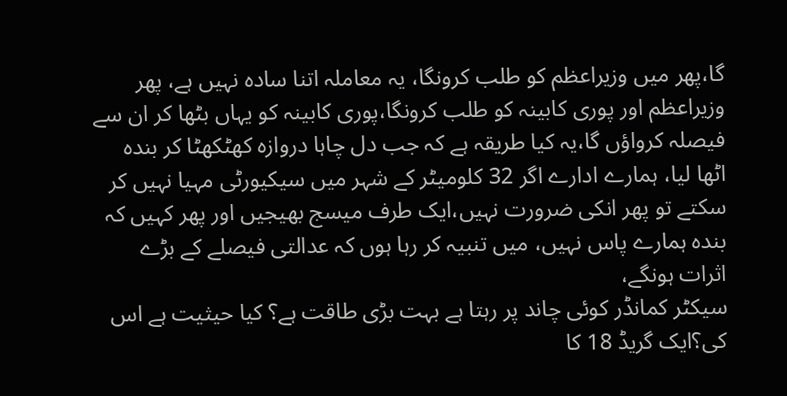گا،پھر میں وزیراعظم کو طلب کرونگا، یہ معاملہ اتنا سادہ نہیں ہے، پھر وزیراعظم اور پوری کابینہ کو طلب کرونگا،پوری کابینہ کو یہاں بٹھا کر ان سے فیصلہ کرواؤں گا،یہ کیا طریقہ ہے کہ جب دل چاہا دروازہ کھٹکھٹا کر بندہ اٹھا لیا، ہمارے ادارے اگر 32 کلومیٹر کے شہر میں سیکیورٹی مہیا نہیں کر سکتے تو پھر انکی ضرورت نہیں،ایک طرف میسج بھیجیں اور پھر کہیں کہ بندہ ہمارے پاس نہیں، میں تنبیہ کر رہا ہوں کہ عدالتی فیصلے کے بڑے اثرات ہونگے،
سیکٹر کمانڈر کوئی چاند پر رہتا ہے بہت بڑی طاقت ہے؟ کیا حیثیت ہے اس کی؟ایک گریڈ 18 کا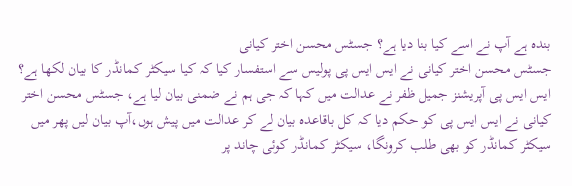بندہ ہے آپ نے اسے کیا بنا دیا ہے؟ جسٹس محسن اختر کیانی
جسٹس محسن اختر کیانی نے ایس ایس پی پولیس سے استفسار کیا کہ کیا سیکٹر کمانڈر کا بیان لکھا ہے؟ ایس ایس پی آپریشنز جمیل ظفر نے عدالت میں کہا کہ جی ہم نے ضمنی بیان لیا ہے، جسٹس محسن اختر کیانی نے ایس ایس پی کو حکم دیا کہ کل باقاعدہ بیان لے کر عدالت میں پیش ہوں،آپ بیان لیں پھر میں سیکٹر کمانڈر کو بھی طلب کرونگا، سیکٹر کمانڈر کوئی چاند پر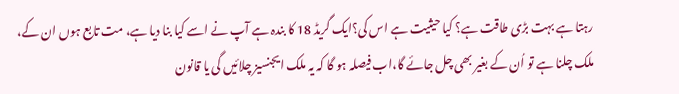رہتا ہے بہت بڑی طاقت ہے؟ کیا حیثیت ہے اس کی؟ایک گریڈ 18 کا بندہ ہے آپ نے اسے کیا بنا دیا ہے، مت تابع ہوں ان کے، ملک چلنا ہے تو اُن کے بغیر بھی چل جائے گا،اب فیصلہ ہو گا کہ یہ ملک ایجنسیز چلائیں گی یا قانون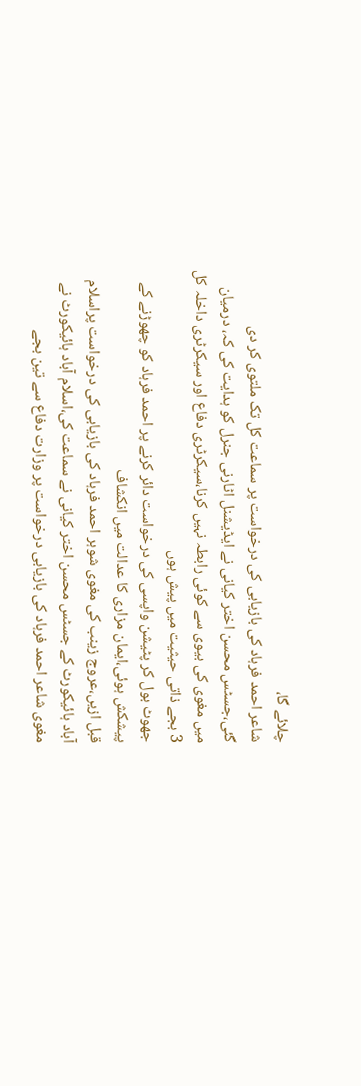چلائے گا،
شاعر احمد فرہاد کی بازیابی کی درخواست پر سماعت کل تک ملتوی کر دی گئی،جسٹس محسن اختر کیانی نے ایڈیشنل اٹارنی جنرل کو ہدایت کی کہ، درمیان میں مغوی کی بیوی سے کوئی رابطہ نہیں کرنا،سیکرٹری دفاع اور سیکرٹری داخلہ کل 3 بجے ذاتی حیثیت میں پیش ہوں
جھوٹ بول کر پٹیشن واپسی کی درخواست دائر کرنے پر احمد فرہاد کو چھوڑنے کے پیشکش ہوئی،ایمان مزاری کا عدالت میں انکشاف
قبل ازیں،عروج زینب کی مغوی شوہر احمد فرہاد کی بازیابی کی درخواست پراسلام آباد ہائیکورٹ کے جسٹس محسن اختر کیانی نے سماعت کی،اسلام آباد ہائیکورٹ نے مغوی شاعر احمد فرہاد کی بازیابی درخواست پر وزارت دفاع سے تین بجے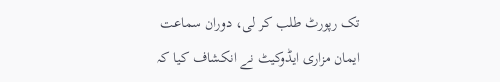تک رپورٹ طلب کر لی، دوران سماعت ایمان مزاری ایڈوکیٹ نے انکشاف کیا کہ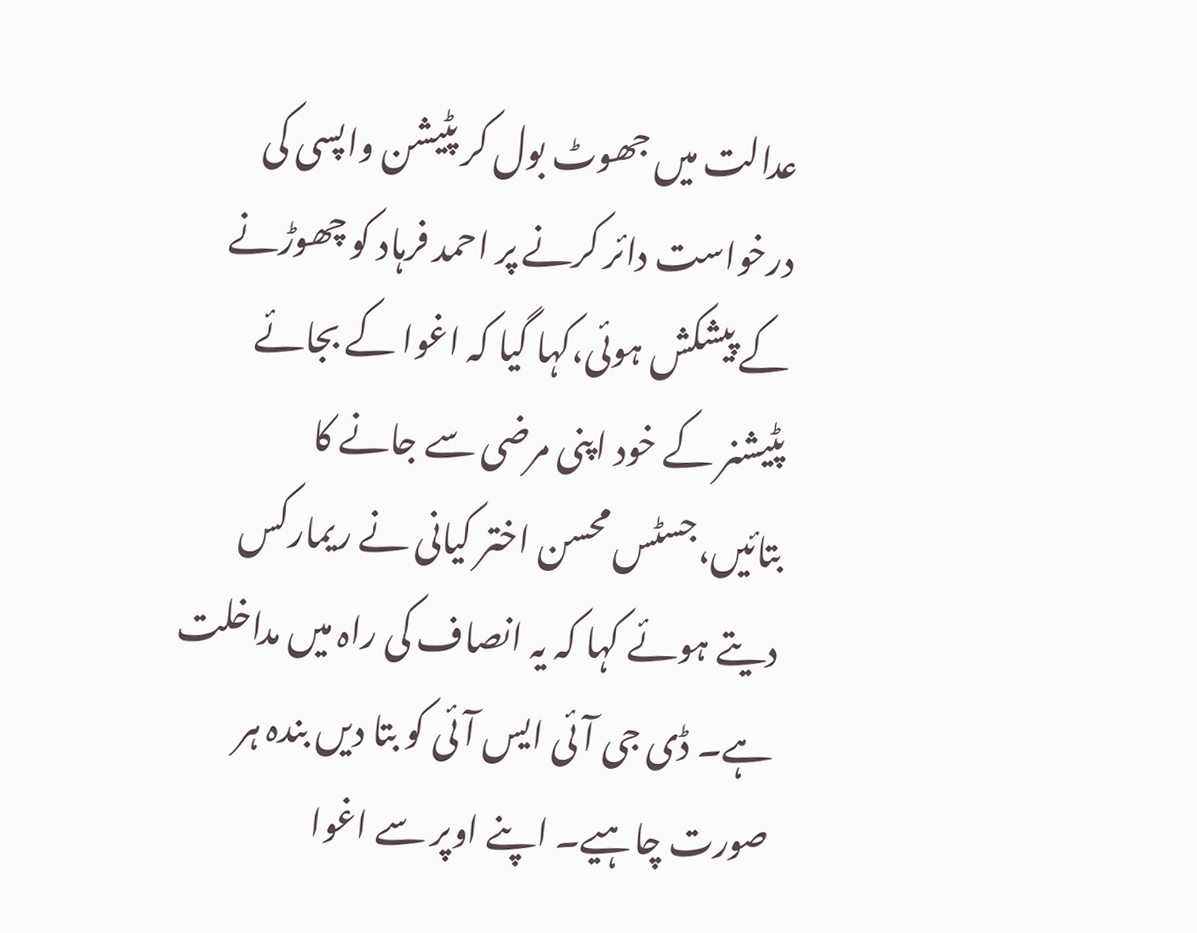عدالت میں جھوٹ بول کر پٹیشن واپسی کی درخواست دائر کرنے پر احمد فرہاد کو چھوڑنے کے پیشکش ہوئی،کہا گیا کہ اغوا کے بجائے پٹیشنر کے خود اپنی مرضی سے جانے کا بتائیں،جسٹس محسن اختر کیانی نے ریمارکس دیتے ہوئے کہا کہ یہ انصاف کی راہ میں مداخلت ہے۔ ڈی جی آئی ایس آئی کو بتا دیں بندہ ہر صورت چاہیے۔ اپنے اوپر سے اغوا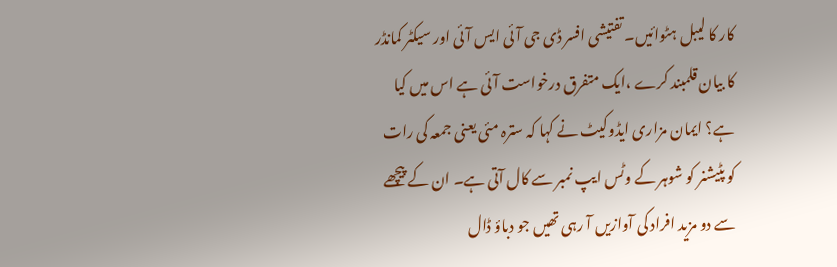کار کا لیبل ہٹوائیں۔ تفتیشی افسر ڈی جی آئی ایس آئی اور سیکٹر کمانڈر کا بیان قلمبند کرے ،ایک متفرق درخواست آئی ہے اس میں کیا ہے؟ ایمان مزاری ایڈوکیٹ نے کہا کہ سترہ مئی یعنی جمعہ کی رات کو پٹیشنر کو شوہر کے وٹس ایپ نمبر سے کال آتی ہے۔ ان کے پیچھے سے دو مزید افراد کی آوازیں آ رہی تھیں جو دباؤ ڈال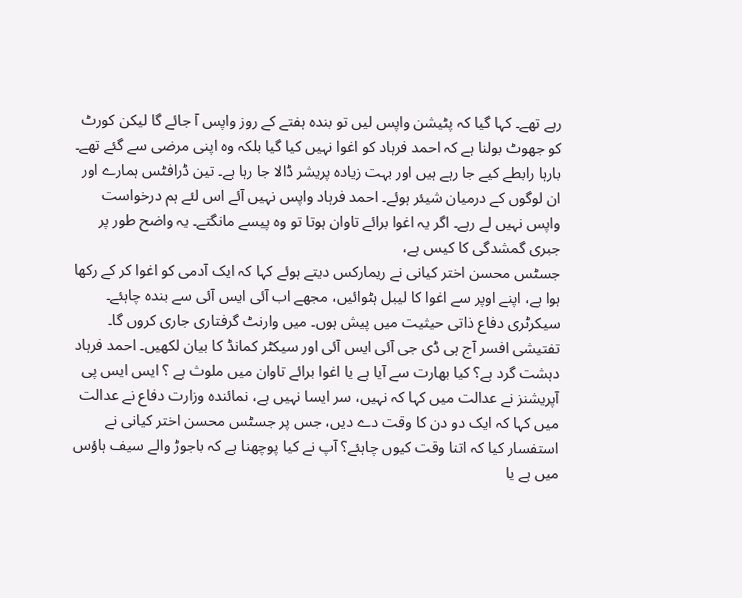رہے تھے۔ کہا گیا کہ پٹیشن واپس لیں تو بندہ ہفتے کے روز واپس آ جائے گا لیکن کورٹ کو جھوٹ بولنا ہے کہ احمد فرہاد کو اغوا نہیں کیا گیا بلکہ وہ اپنی مرضی سے گئے تھے۔ بارہا رابطے کیے جا رہے ہیں اور بہت زیادہ پریشر ڈالا جا رہا ہے۔ تین ڈرافٹس ہمارے اور ان لوگوں کے درمیان شیئر ہوئے۔ احمد فرہاد واپس نہیں آئے اس لئے ہم درخواست واپس نہیں لے رہے۔ اگر یہ اغوا برائے تاوان ہوتا تو وہ پیسے مانگتے۔ یہ واضح طور پر جبری گمشدگی کا کیس ہے،
جسٹس محسن اختر کیانی نے ریمارکس دیتے ہوئے کہا کہ ایک آدمی کو اغوا کر کے رکھا ہوا ہے، اپنے اوپر سے اغوا کا لیبل ہٹوائیں، مجھے اب آئی ایس آئی سے بندہ چاہئے۔ سیکرٹری دفاع ذاتی حیثیت میں پیش ہوں۔ میں وارنٹ گرفتاری جاری کروں گا۔ تفتیشی افسر آج ہی ڈی جی آئی ایس آئی اور سیکٹر کمانڈ کا بیان لکھیں۔ احمد فرہاد دہشت گرد ہے؟ کیا بھارت سے آیا ہے یا اغوا برائے تاوان میں ملوث ہے ؟ ایس ایس پی آپریشنز نے عدالت میں کہا کہ نہیں، سر ایسا نہیں ہے، نمائندہ وزارت دفاع نے عدالت میں کہا کہ ایک دو دن کا وقت دے دیں، جس پر جسٹس محسن اختر کیانی نے استفسار کیا کہ اتنا وقت کیوں چاہئے؟ آپ نے کیا پوچھنا ہے کہ باجوڑ والے سیف ہاؤس میں ہے یا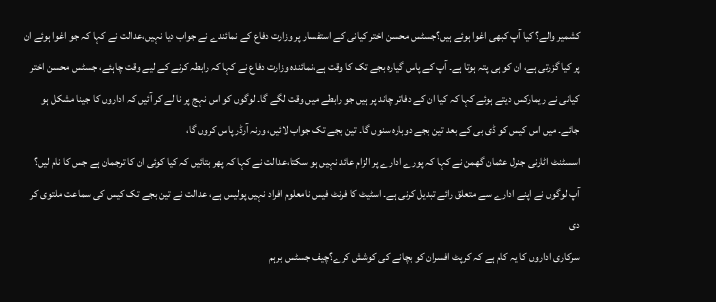کشمیر والے؟ کیا آپ کبھی اغوا ہوئے ہیں؟جسٹس محسن اختر کیانی کے استفسار پر وزارت دفاع کے نمائندے نے جواب دیا نہیں،عدالت نے کہا کہ جو اغوا ہوئے ان پر کیا گزرتی ہے، ان کو ہی پتہ ہوتا ہے۔ آپ کے پاس گیارہ بجے تک کا وقت ہے،نمائندہ وزارت دفاع نے کہا کہ رابطہ کرنے کے لیے وقت چاہئے، جسٹس محسن اختر کیانی نے ریمارکس دیتے ہوئے کہا کہ کیا ان کے دفاتر چاند پر ہیں جو رابطے میں وقت لگے گا۔ لوگوں کو اس نہج پر نا لے کر آئیں کہ اداروں کا جینا مشکل ہو جائے۔ میں اس کیس کو ڈی بی کے بعد تین بجے دوبارہ سنوں گا۔ تین بجے تک جواب لائیں، ورنہ آرڈر پاس کروں گا،
اسسٹنٹ اٹارنی جنرل عثمان گھمن نے کہا کہ پورے ادارے پر الزام عائد نہیں ہو سکتا،عدالت نے کہا کہ پھر بتائیں کہ کیا کوئی ان کا ترجمان ہے جس کا نام لیں؟ آپ لوگوں نے اپنے ادارے سے متعلق رائے تبدیل کرنی ہے۔ اسٹیٹ کا فرنٹ فیس نامعلوم افراد نہیں پولیس ہے، عدالت نے تین بجے تک کیس کی سماعت ملتوی کر دی
سرکاری اداروں کا یہ کام ہے کہ کرپٹ افسران کو بچانے کی کوشش کرے؟چیف جسٹس برہم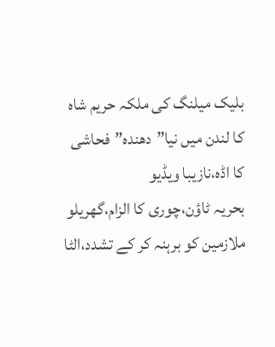بلیک میلنگ کی ملکہ حریم شاہ کا لندن میں نیا”دھندہ”فحاشی کا اڈہ،نازیبا ویڈیو
بحریہ ٹاؤن،چوری کا الزام،گھریلو ملازمین کو برہنہ کر کے تشدد،الٹا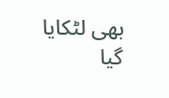بھی لٹکایا گیا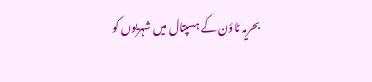بحریہ ٹاؤن کے ہسپتال میں شہریوں کو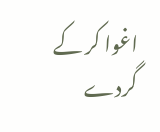اغوا کر کے گردے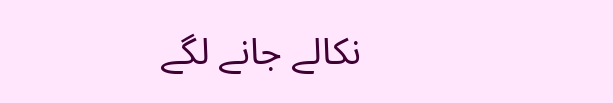نکالے جانے لگے